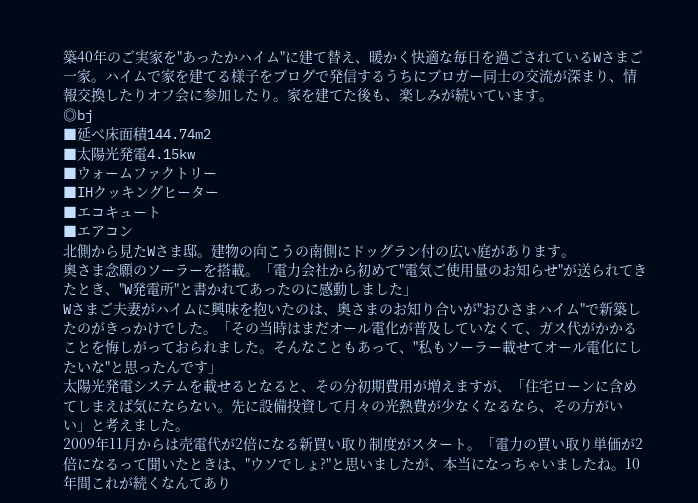築40年のご実家を"あったかハイム"に建て替え、暖かく快適な毎日を過ごされているWさまご一家。ハイムで家を建てる様子をブログで発信するうちにブロガー同士の交流が深まり、情報交換したりオフ会に参加したり。家を建てた後も、楽しみが続いています。
◎bj
■延べ床面積144.74m2
■太陽光発電4.15kw
■ウォームファクトリー
■IHクッキングヒーター
■エコキュート
■エアコン
北側から見たWさま邸。建物の向こうの南側にドッグラン付の広い庭があります。
奥さま念願のソーラーを搭載。「電力会社から初めて"電気ご使用量のお知らせ"が送られてきたとき、"W発電所"と書かれてあったのに感動しました」
Wさまご夫妻がハイムに興味を抱いたのは、奥さまのお知り合いが"おひさまハイム"で新築したのがきっかけでした。「その当時はまだオール電化が普及していなくて、ガス代がかかることを悔しがっておられました。そんなこともあって、"私もソーラー載せてオール電化にしたいな"と思ったんです」
太陽光発電システムを載せるとなると、その分初期費用が増えますが、「住宅ローンに含めてしまえば気にならない。先に設備投資して月々の光熱費が少なくなるなら、その方がいい」と考えました。
2009年11月からは売電代が2倍になる新買い取り制度がスタート。「電力の買い取り単価が2倍になるって聞いたときは、"ウソでしょ?"と思いましたが、本当になっちゃいましたね。10年間これが続くなんてあり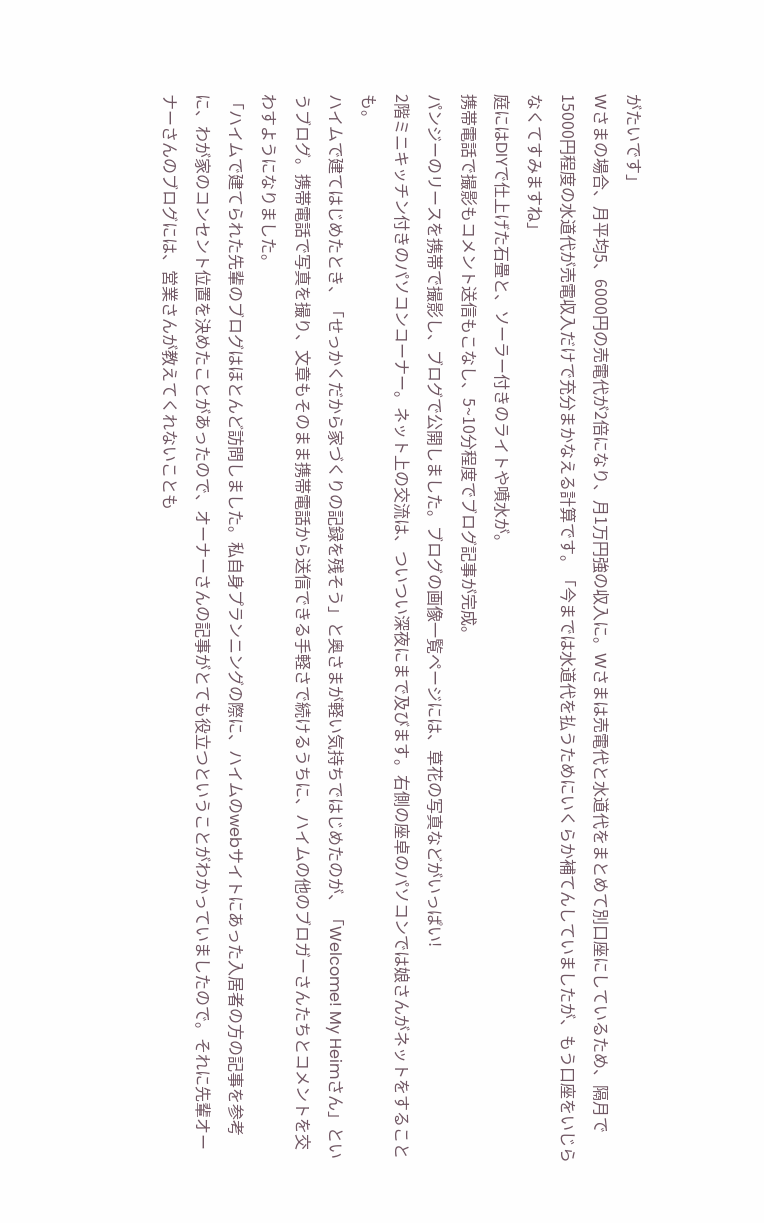がたいです」
Wさまの場合、月平均5、6000円の売電代が2倍になり、月1万円強の収入に。Wさまは売電代と水道代をまとめて別口座にしているため、隔月で15000円程度の水道代が売電収入だけで充分まかなえる計算です。「今までは水道代を払うためにいくらか補てんしていましたが、もう口座をいじらなくてすみますね」
庭にはDIYで仕上げた石畳と、ソーラー付きのライトや噴水が。
携帯電話で撮影もコメント送信もこなし、5~10分程度でブログ記事が完成。
パンジーのリースを携帯で撮影し、ブログで公開しました。ブログの画像一覧ページには、草花の写真などがいっぱい!
2階ミニキッチン付きのパソコンコーナー。ネット上の交流は、ついつい深夜にまで及びます。右側の座卓のパソコンでは娘さんがネットをすることも。
ハイムで建てはじめたとき、「せっかくだから家づくりの記録を残そう」と奥さまが軽い気持ちではじめたのが、「Welcome! My Heimさん」というブログ。携帯電話で写真を撮り、文章もそのまま携帯電話から送信できる手軽さで続けるうちに、ハイムの他のブロガーさんたちとコメントを交わすようになりました。
「ハイムで建てられた先輩のブログはほとんど訪問しました。私自身プランニングの際に、ハイムのwebサイトにあった入居者の方の記事を参考に、わが家のコンセント位置を決めたことがあったので、オーナーさんの記事がとても役立つということがわかっていましたので。それに先輩オーナーさんのブログには、営業さんが教えてくれないことも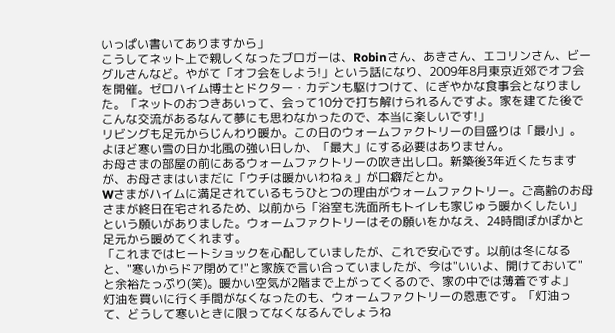いっぱい書いてありますから」
こうしてネット上で親しくなったブロガーは、Robinさん、あきさん、エコリンさん、ビーグルさんなど。やがて「オフ会をしよう!」という話になり、2009年8月東京近郊でオフ会を開催。ゼロハイム博士とドクター・カデンも駆けつけて、にぎやかな食事会となりました。「ネットのおつきあいって、会って10分で打ち解けられるんですよ。家を建てた後でこんな交流があるなんて夢にも思わなかったので、本当に楽しいです!」
リビングも足元からじんわり暖か。この日のウォームファクトリーの目盛りは「最小」。よほど寒い雪の日か北風の強い日しか、「最大」にする必要はありません。
お母さまの部屋の前にあるウォームファクトリーの吹き出し口。新築後3年近くたちますが、お母さまはいまだに「ウチは暖かいわねぇ」が口癖だとか。
Wさまがハイムに満足されているもうひとつの理由がウォームファクトリー。ご高齢のお母さまが終日在宅されるため、以前から「浴室も洗面所もトイレも家じゅう暖かくしたい」という願いがありました。ウォームファクトリーはその願いをかなえ、24時間ぽかぽかと足元から暖めてくれます。
「これまではヒートショックを心配していましたが、これで安心です。以前は冬になると、"寒いからドア閉めて!"と家族で言い合っていましたが、今は"いいよ、開けておいて"と余裕たっぷり(笑)。暖かい空気が2階まで上がってくるので、家の中では薄着ですよ」
灯油を買いに行く手間がなくなったのも、ウォームファクトリーの恩恵です。「灯油って、どうして寒いときに限ってなくなるんでしょうね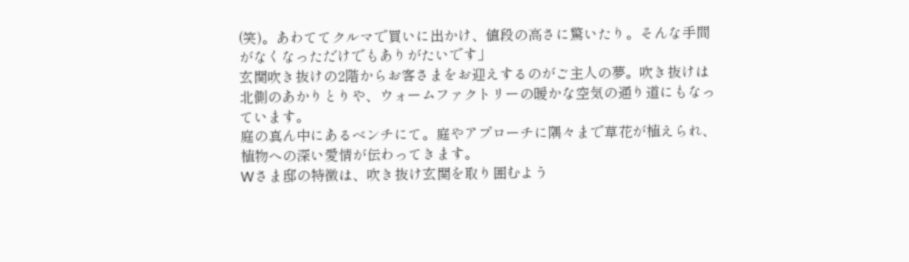(笑)。あわててクルマで買いに出かけ、値段の高さに驚いたり。そんな手間がなくなっただけでもありがたいです」
玄関吹き抜けの2階からお客さまをお迎えするのがご主人の夢。吹き抜けは北側のあかりとりや、ウォームファクトリーの暖かな空気の通り道にもなっています。
庭の真ん中にあるベンチにて。庭やアプローチに隅々まで草花が植えられ、植物への深い愛情が伝わってきます。
Wさま邸の特徴は、吹き抜け玄関を取り囲むよう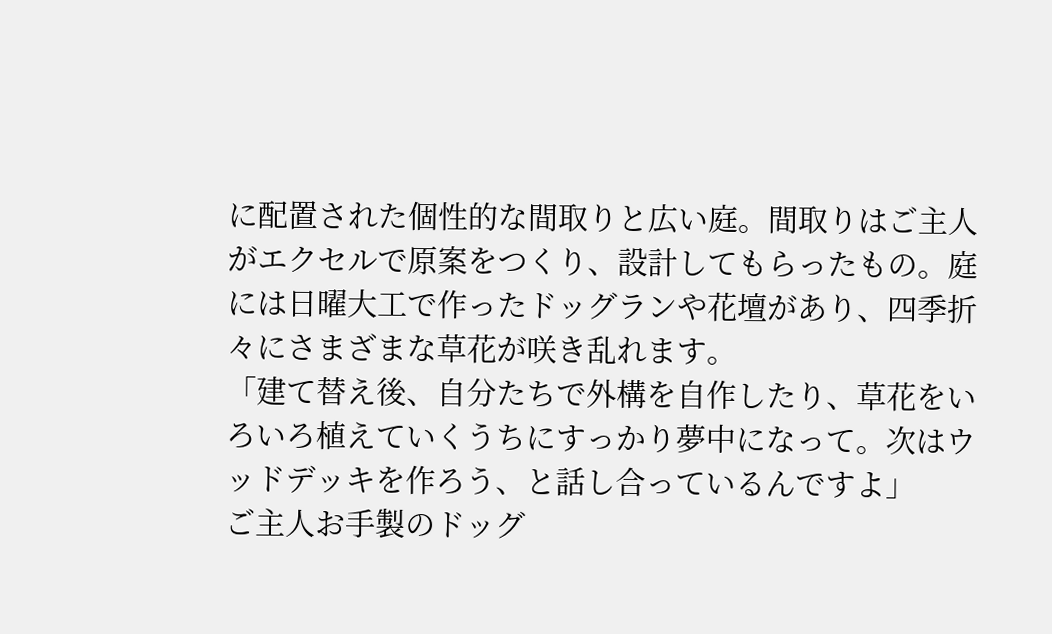に配置された個性的な間取りと広い庭。間取りはご主人がエクセルで原案をつくり、設計してもらったもの。庭には日曜大工で作ったドッグランや花壇があり、四季折々にさまざまな草花が咲き乱れます。
「建て替え後、自分たちで外構を自作したり、草花をいろいろ植えていくうちにすっかり夢中になって。次はウッドデッキを作ろう、と話し合っているんですよ」
ご主人お手製のドッグ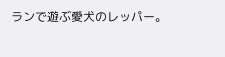ランで遊ぶ愛犬のレッパー。